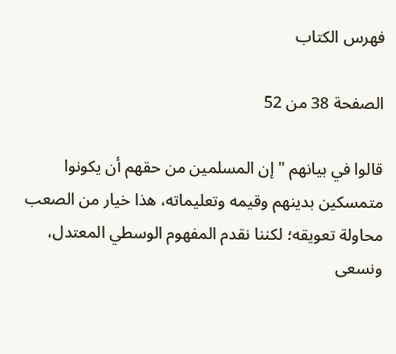فهرس الكتاب

الصفحة 38 من 52

قالوا في بيانهم "إن المسلمين من حقهم أن يكونوا متمسكين بدينهم وقيمه وتعليماته، هذا خيار من الصعب محاولة تعويقه؛ لكننا نقدم المفهوم الوسطي المعتدل، ونسعى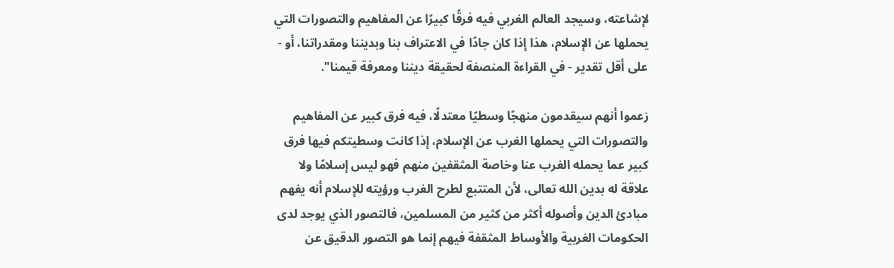لإشاعته، وسيجد العالم الغربي فيه فرقًا كبيرًا عن المفاهيم والتصورات التي يحملها عن الإسلام، هذا إذا كان جادًا في الاعتراف بنا وبديننا ومقدراتنا، أو - على أقل تقدير - في القراءة المنصفة لحقيقة ديننا ومعرفة قيمنا".

زعموا أنهم سيقدمون منهجًا وسطيًا معتدلًا، فيه فرق كبير عن المفاهيم والتصورات التي يحملها الغرب عن الإسلام، إذا كانت وسطيتكم فيها فرق كبير عما يحمله الغرب عنا وخاصة المثقفين منهم فهو ليس إسلامًا ولا علاقة له بدين الله تعالى، لأن المتتبع لطرح الغرب ورؤيته للإسلام أنه يفهم مبادئ الدين وأصوله أكثر من كثير من المسلمين، فالتصور الذي يوجد لدى الحكومات الغربية والأوساط المثقفة فيهم إنما هو التصور الدقيق عن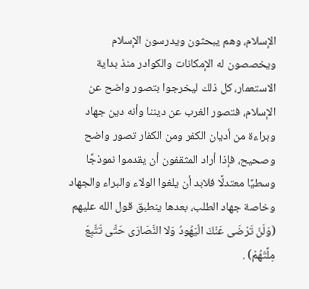الإسلام، وهم يبحثون ويدرسون الإسلام ويخصصون له الإمكانات والكوادر منذ بداية الاستعمار، كل ذلك ليخرجوا بتصور واضح عن الإسلام، فتصور الغرب عن ديننا وأنه دين جهاد وبراءة من أديان الكفر ومن الكفار تصور واضح وصحيح، فإذا أراد المثقفون أن يقدموا نموذجًا وسطيًا معتدلًا فلابد أن يلغوا الولاء والبراء والجهاد وخاصة جهاد الطلب، بعدها ينطبق قول الله عليهم (وَلَنْ تَرْضَى عَنْكَ الْيَهُودُ وَلا النَّصَارَى حَتَّى تَتَّبِعَ مِلَّتَهُمْ) .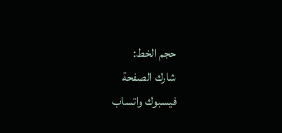حجم الخط:
شارك الصفحة
فيسبوك واتساب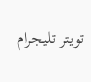تويتر تليجرام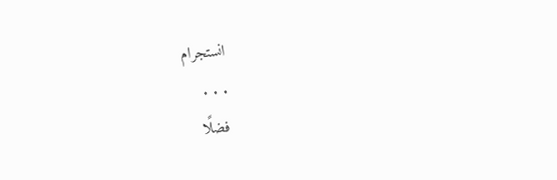انستجرام
. . .
فضلًا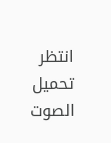انتظر تحميل الصوت